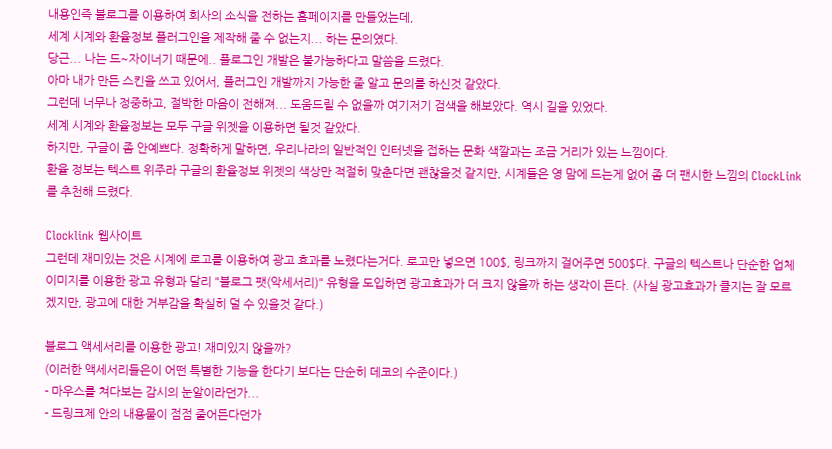내용인즉 블로그를 이용하여 회사의 소식을 전하는 홈페이지를 만들었는데,
세계 시계와 환율정보 플러그인을 제작해 줄 수 없는지... 하는 문의였다.
당근... 나는 드~자이너기 때문에.. 플로그인 개발은 불가능하다고 말씀을 드렸다.
아마 내가 만든 스킨을 쓰고 있어서, 플러그인 개발까지 가능한 줄 알고 문의를 하신것 같았다.
그런데 너무나 정중하고, 절박한 마음이 전해져... 도움드릴 수 없을까 여기저기 검색을 해보았다. 역시 길을 있었다.
세계 시계와 환율정보는 모두 구글 위젯을 이용하면 될것 같았다.
하지만, 구글이 좀 안예쁘다. 정확하게 말하면, 우리나라의 일반적인 인터넷을 접하는 문화 색깔과는 조금 거리가 있는 느낌이다.
환율 정보는 텍스트 위주라 구글의 환율정보 위젯의 색상만 적절히 맞춘다면 괜찮을것 같지만, 시계들은 영 맘에 드는게 없어 좀 더 팬시한 느낌의 ClockLink를 추천해 드렸다.

Clocklink 웹사이트
그런데 재미있는 것은 시계에 로고를 이용하여 광고 효과를 노렸다는거다. 로고만 넣으면 100$, 링크까지 걸어주면 500$다. 구글의 텍스트나 단순한 업체 이미지를 이용한 광고 유형과 달리 "블로그 팻(악세서리)" 유형을 도입하면 광고효과가 더 크지 않을까 하는 생각이 든다. (사실 광고효과가 클지는 잘 모르겠지만, 광고에 대한 거부감을 확실히 덜 수 있을것 같다.)

블로그 액세서리를 이용한 광고! 재미있지 않을까?
(이러한 액세서리들은이 어떤 특별한 기능을 한다기 보다는 단순히 데코의 수준이다.)
- 마우스를 쳐다보는 감시의 눈알이라던가...
- 드링크제 안의 내용물이 점점 줄어든다던가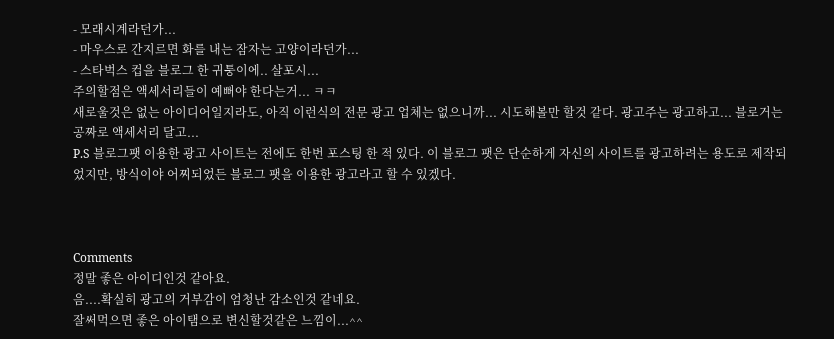- 모래시계라던가...
- 마우스로 간지르면 화를 내는 잠자는 고양이라던가...
- 스타벅스 컵을 블로그 한 귀퉁이에.. 살포시...
주의할점은 액세서리들이 예뻐야 한다는거... ㅋㅋ
새로울것은 없는 아이디어일지라도, 아직 이런식의 전문 광고 업체는 없으니까... 시도해볼만 할것 같다. 광고주는 광고하고... 블로거는 공짜로 액세서리 달고...
P.S 블로그팻 이용한 광고 사이트는 전에도 한번 포스팅 한 적 있다. 이 블로그 팻은 단순하게 자신의 사이트를 광고하려는 용도로 제작되었지만, 방식이야 어찌되었든 블로그 팻을 이용한 광고라고 할 수 있겠다.



Comments
정말 좋은 아이디인것 같아요.
음....확실히 광고의 거부감이 엄청난 감소인것 같네요.
잘써먹으면 좋은 아이탬으로 변신할것같은 느낌이...^^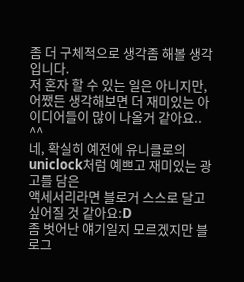좀 더 구체적으로 생각좀 해볼 생각입니다.
저 혼자 할 수 있는 일은 아니지만, 어쨌든 생각해보면 더 재미있는 아이디어들이 많이 나올거 같아요.. ^^
네, 확실히 예전에 유니클로의 uniclock처럼 예쁘고 재미있는 광고를 담은
액세서리라면 블로거 스스로 달고 싶어질 것 같아요:D
좀 벗어난 얘기일지 모르겠지만 블로그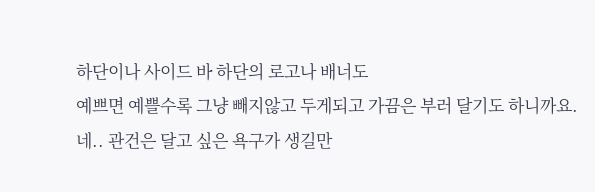하단이나 사이드 바 하단의 로고나 배너도
예쁘면 예쁠수록 그냥 빼지않고 두게되고 가끔은 부러 달기도 하니까요.
네.. 관건은 달고 싶은 욕구가 생길만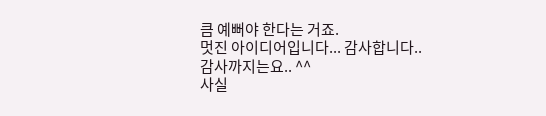큼 예뻐야 한다는 거죠.
멋진 아이디어입니다... 감사합니다..
감사까지는요.. ^^
사실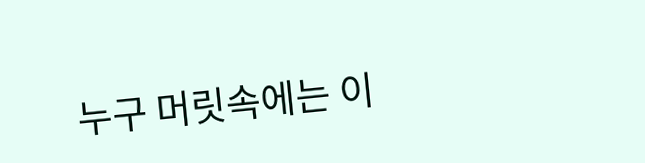누구 머릿속에는 이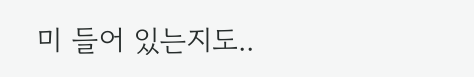미 들어 있는지도..